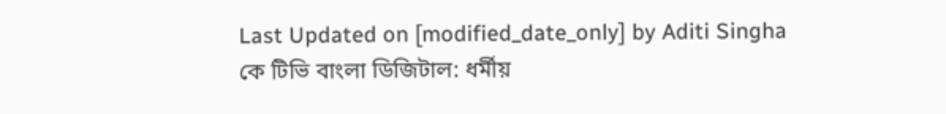Last Updated on [modified_date_only] by Aditi Singha
কে টিভি বাংলা ডিজিটাল: ধর্মীয়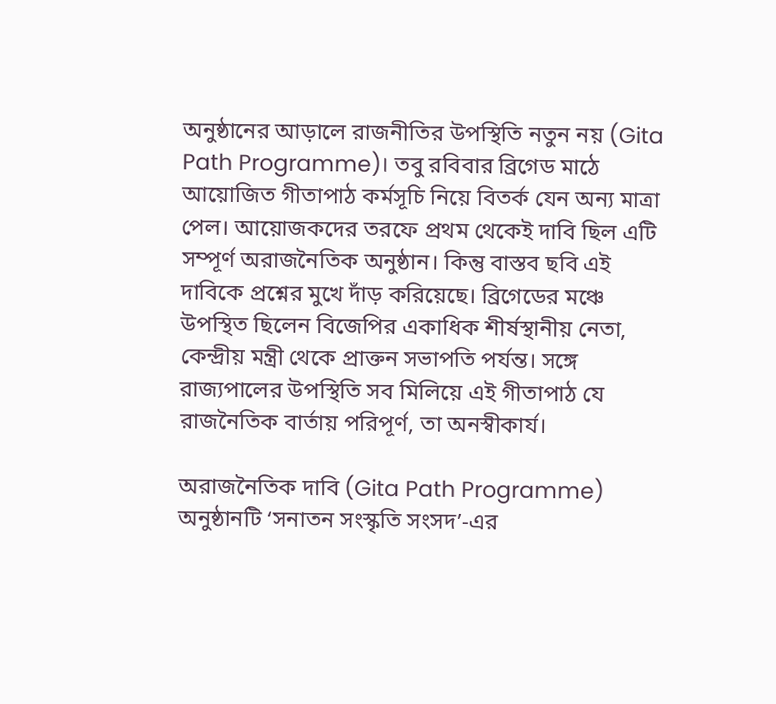অনুষ্ঠানের আড়ালে রাজনীতির উপস্থিতি নতুন নয় (Gita Path Programme)। তবু রবিবার ব্রিগেড মাঠে আয়োজিত গীতাপাঠ কর্মসূচি নিয়ে বিতর্ক যেন অন্য মাত্রা পেল। আয়োজকদের তরফে প্রথম থেকেই দাবি ছিল এটি সম্পূর্ণ অরাজনৈতিক অনুষ্ঠান। কিন্তু বাস্তব ছবি এই দাবিকে প্রশ্নের মুখে দাঁড় করিয়েছে। ব্রিগেডের মঞ্চে উপস্থিত ছিলেন বিজেপির একাধিক শীর্ষস্থানীয় নেতা, কেন্দ্রীয় মন্ত্রী থেকে প্রাক্তন সভাপতি পর্যন্ত। সঙ্গে রাজ্যপালের উপস্থিতি সব মিলিয়ে এই গীতাপাঠ যে রাজনৈতিক বার্তায় পরিপূর্ণ, তা অনস্বীকার্য।

অরাজনৈতিক দাবি (Gita Path Programme)
অনুষ্ঠানটি ‘সনাতন সংস্কৃতি সংসদ’-এর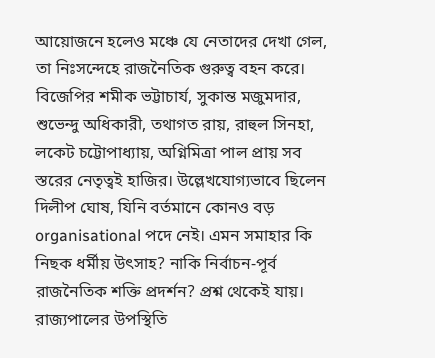আয়োজনে হলেও মঞ্চে যে নেতাদের দেখা গেল, তা নিঃসন্দেহে রাজনৈতিক গুরুত্ব বহন করে। বিজেপির শমীক ভট্টাচার্য, সুকান্ত মজুমদার, শুভেন্দু অধিকারী, তথাগত রায়, রাহুল সিনহা, লকেট চট্টোপাধ্যায়, অগ্নিমিত্রা পাল প্রায় সব স্তরের নেতৃত্বই হাজির। উল্লেখযোগ্যভাবে ছিলেন দিলীপ ঘোষ, যিনি বর্তমানে কোনও বড় organisational পদে নেই। এমন সমাহার কি নিছক ধর্মীয় উৎসাহ? নাকি নির্বাচন-পূর্ব রাজনৈতিক শক্তি প্রদর্শন? প্রশ্ন থেকেই যায়।
রাজ্যপালের উপস্থিতি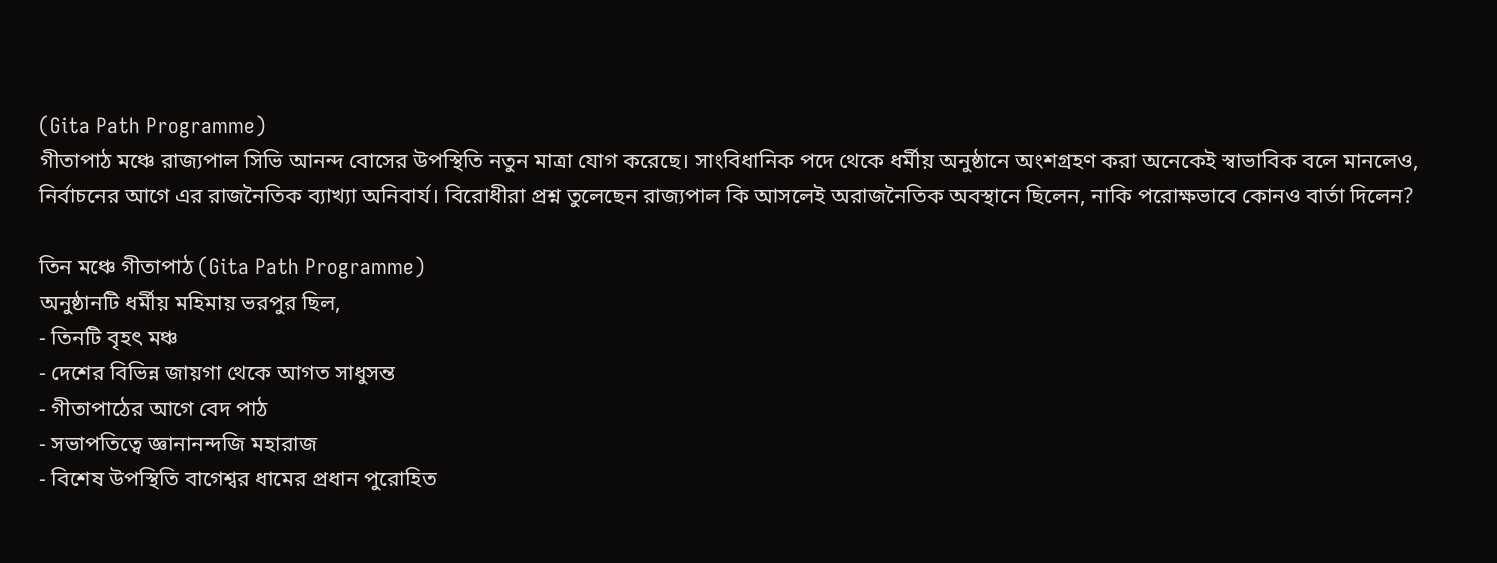(Gita Path Programme)
গীতাপাঠ মঞ্চে রাজ্যপাল সিভি আনন্দ বোসের উপস্থিতি নতুন মাত্রা যোগ করেছে। সাংবিধানিক পদে থেকে ধর্মীয় অনুষ্ঠানে অংশগ্রহণ করা অনেকেই স্বাভাবিক বলে মানলেও, নির্বাচনের আগে এর রাজনৈতিক ব্যাখ্যা অনিবার্য। বিরোধীরা প্রশ্ন তুলেছেন রাজ্যপাল কি আসলেই অরাজনৈতিক অবস্থানে ছিলেন, নাকি পরোক্ষভাবে কোনও বার্তা দিলেন?

তিন মঞ্চে গীতাপাঠ (Gita Path Programme)
অনুষ্ঠানটি ধর্মীয় মহিমায় ভরপুর ছিল,
- তিনটি বৃহৎ মঞ্চ
- দেশের বিভিন্ন জায়গা থেকে আগত সাধুসন্ত
- গীতাপাঠের আগে বেদ পাঠ
- সভাপতিত্বে জ্ঞানানন্দজি মহারাজ
- বিশেষ উপস্থিতি বাগেশ্বর ধামের প্রধান পুরোহিত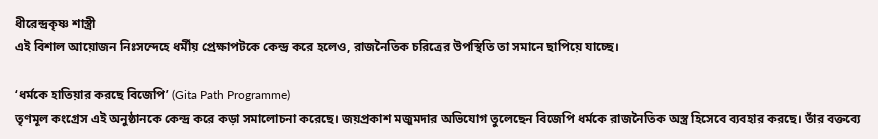ধীরেন্দ্রকৃষ্ণ শাস্ত্রী
এই বিশাল আয়োজন নিঃসন্দেহে ধর্মীয় প্রেক্ষাপটকে কেন্দ্র করে হলেও, রাজনৈতিক চরিত্রের উপস্থিতি তা সমানে ছাপিয়ে যাচ্ছে।

‘ধর্মকে হাতিয়ার করছে বিজেপি’ (Gita Path Programme)
তৃণমূল কংগ্রেস এই অনুষ্ঠানকে কেন্দ্র করে কড়া সমালোচনা করেছে। জয়প্রকাশ মজুমদার অভিযোগ তুলেছেন বিজেপি ধর্মকে রাজনৈতিক অস্ত্র হিসেবে ব্যবহার করছে। তাঁর বক্তব্যে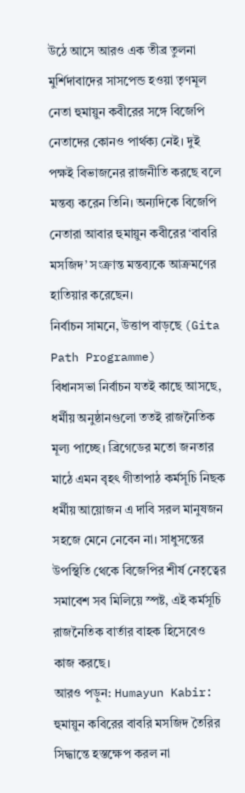উঠে আসে আরও এক তীব্র তুলনা মুর্শিদাবাদের সাসপেন্ড হওয়া তৃণমূল নেতা হুমায়ুন কবীরের সঙ্গে বিজেপি নেতাদের কোনও পার্থক্য নেই। দুই পক্ষই বিভাজনের রাজনীতি করছে বলে মন্তব্য করেন তিনি। অন্যদিকে বিজেপি নেতারা আবার হুমায়ুন কবীরের ‘বাবরি মসজিদ’ সংক্রান্ত মন্তব্যকে আক্রমণের হাতিয়ার করেছেন।
নির্বাচন সামনে, উত্তাপ বাড়ছে (Gita Path Programme)
বিধানসভা নির্বাচন যতই কাছে আসছে, ধর্মীয় অনুষ্ঠানগুলো ততই রাজনৈতিক মূল্য পাচ্ছে। ব্রিগেডের মতো জনতার মাঠে এমন বৃহৎ গীতাপাঠ কর্মসূচি নিছক ধর্মীয় আয়োজন এ দাবি সরল মানুষজন সহজে মেনে নেবেন না। সাধুসন্তের উপস্থিতি থেকে বিজেপির শীর্ষ নেতৃত্বের সমাবেশ সব মিলিয়ে স্পষ্ট, এই কর্মসূচি রাজনৈতিক বার্তার বাহক হিসেবেও কাজ করছে।
আরও পড়ুন: Humayun Kabir: হুমায়ুন কবিরের বাবরি মসজিদ তৈরির সিদ্ধান্তে হস্তক্ষেপ করল না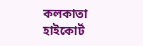কলকাতা হাইকোর্ট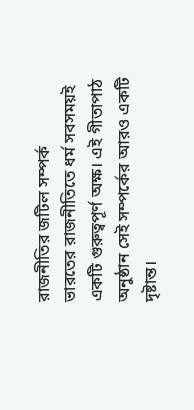রাজনীতির জটিল সম্পর্ক
ভারতের রাজনীতিতে ধর্ম সবসময়ই একটি গুরুত্বপূর্ণ অক্ষ। এই গীতাপাঠ অনুষ্ঠান সেই সম্পর্কের আরও একটি দৃষ্টান্ত।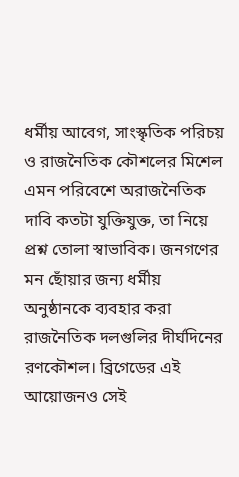ধর্মীয় আবেগ, সাংস্কৃতিক পরিচয় ও রাজনৈতিক কৌশলের মিশেল এমন পরিবেশে অরাজনৈতিক দাবি কতটা যুক্তিযুক্ত, তা নিয়ে প্রশ্ন তোলা স্বাভাবিক। জনগণের মন ছোঁয়ার জন্য ধর্মীয় অনুষ্ঠানকে ব্যবহার করা রাজনৈতিক দলগুলির দীর্ঘদিনের রণকৌশল। ব্রিগেডের এই আয়োজনও সেই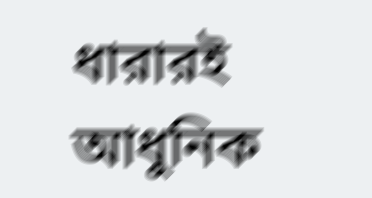ধারারই আধুনিক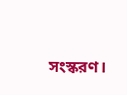সংস্করণ।